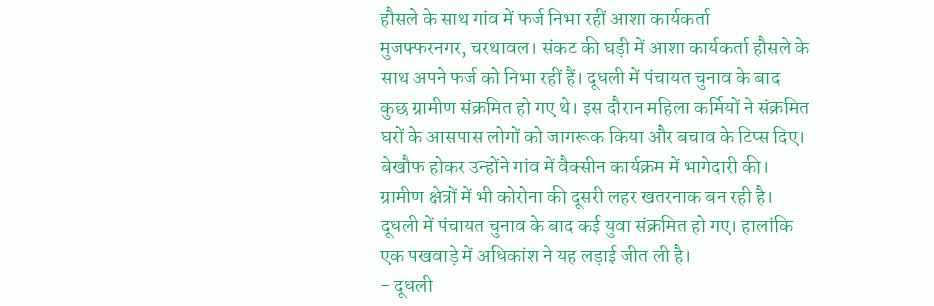हौसले के साथ गांव में फर्ज निभा रहीं आशा कार्यकर्ता
मुजफ्फरनगर, चरथावल। संकट की घड़ी में आशा कार्यकर्ता हौसले के साथ अपने फर्ज को निभा रहीं हैं। दूधली में पंचायत चुनाव के बाद कुछ ग्रामीण संक्रमित हो गए थे। इस दौरान महिला कर्मियों ने संक्रमित घरों के आसपास लोगों को जागरूक किया और बचाव के टिप्स दिए। बेखौफ होकर उन्होंने गांव में वैक्सीन कार्यक्रम में भागेदारी की।
ग्रामीण क्षेत्रों में भी कोरोना की दूसरी लहर खतरनाक बन रही है। दूधली में पंचायत चुनाव के बाद कई युवा संक्रमित हो गए। हालांकि एक पखवाड़े में अधिकांश ने यह लड़ाई जीत ली है।
- दूधली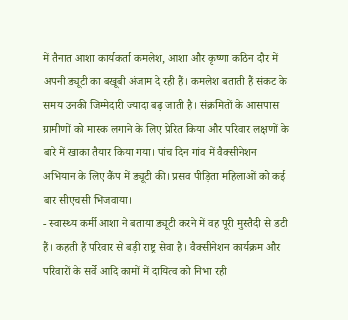में तैनात आशा कार्यकर्ता कमलेश, आशा और कृष्णा कठिन दौर में अपनी ड्यूटी का बखूबी अंजाम दे रही हैं। कमलेश बताती हैं संकट के समय उनकी जिम्मेदारी ज्यादा बढ़ जाती है। संक्रमितों के आसपास ग्रामीणों को मास्क लगाने के लिए प्रेरित किया और परिवार लक्षणों के बारे में खाका तैयार किया गया। पांच दिन गांव में वैक्सीनेशन अभियान के लिए कैंप में ड्यूटी की। प्रसव पीड़िता महिलाओं को कई बार सीएचसी भिजवाया।
- स्वास्थ्य कर्मी आशा ने बताया ड्यूटी करने में वह पूरी मुस्तैदी से डटी हैं। कहती हैं परिवार से बड़ी राष्ट्र सेवा है। वैक्सीनेशन कार्यक्रम और परिवारों के सर्वे आदि कामों में दायित्व को निभा रही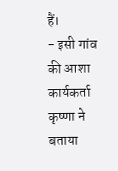हैं।
- इसी गांव की आशा कार्यकर्ता कृष्णा ने बताया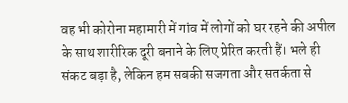वह भी कोरोना महामारी में गांव में लोगों को घर रहने की अपील के साथ शारीरिक दूरी बनाने के लिए प्रेरित करती हैं। भले ही संकट बड़ा है, लेकिन हम सबकी सजगता और सतर्कता से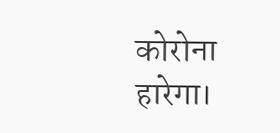कोरोना हारेगा।